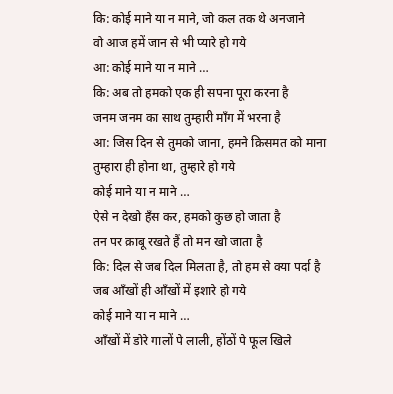कि: कोई माने या न माने, जो कल तक थे अनजाने
वो आज हमें जान से भी प्यारे हो गये
आ: कोई माने या न माने …
कि: अब तो हमको एक ही सपना पूरा करना है
जनम जनम का साथ तुम्हारी माँग में भरना है
आ: जिस दिन से तुमको जाना, हमने क़िसमत को माना
तुम्हारा ही होना था, तुम्हारे हो गये
कोई माने या न माने …
ऐसे न देखो हँस कर, हमको कुछ हो जाता है
तन पर क़ाबू रखते हैं तो मन खो जाता है
कि: दिल से जब दिल मिलता है, तो हम से क्या पर्दा है
जब आँखों ही आँखों में इशारे हो गये
कोई माने या न माने …
आँखों में डोरे गालों पे लाली, होंठों पे फूल खिले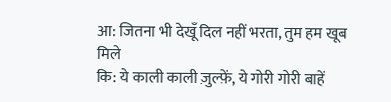आ: जितना भी देखूँ दिल नहीं भरता, तुम हम खूब मिले
कि: ये काली काली ज़ुल्फ़ें, ये गोरी गोरी बाहें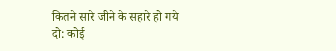कितने सारे जीने के सहारे हो गये
दो: कोई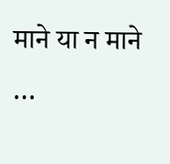माने या न माने …